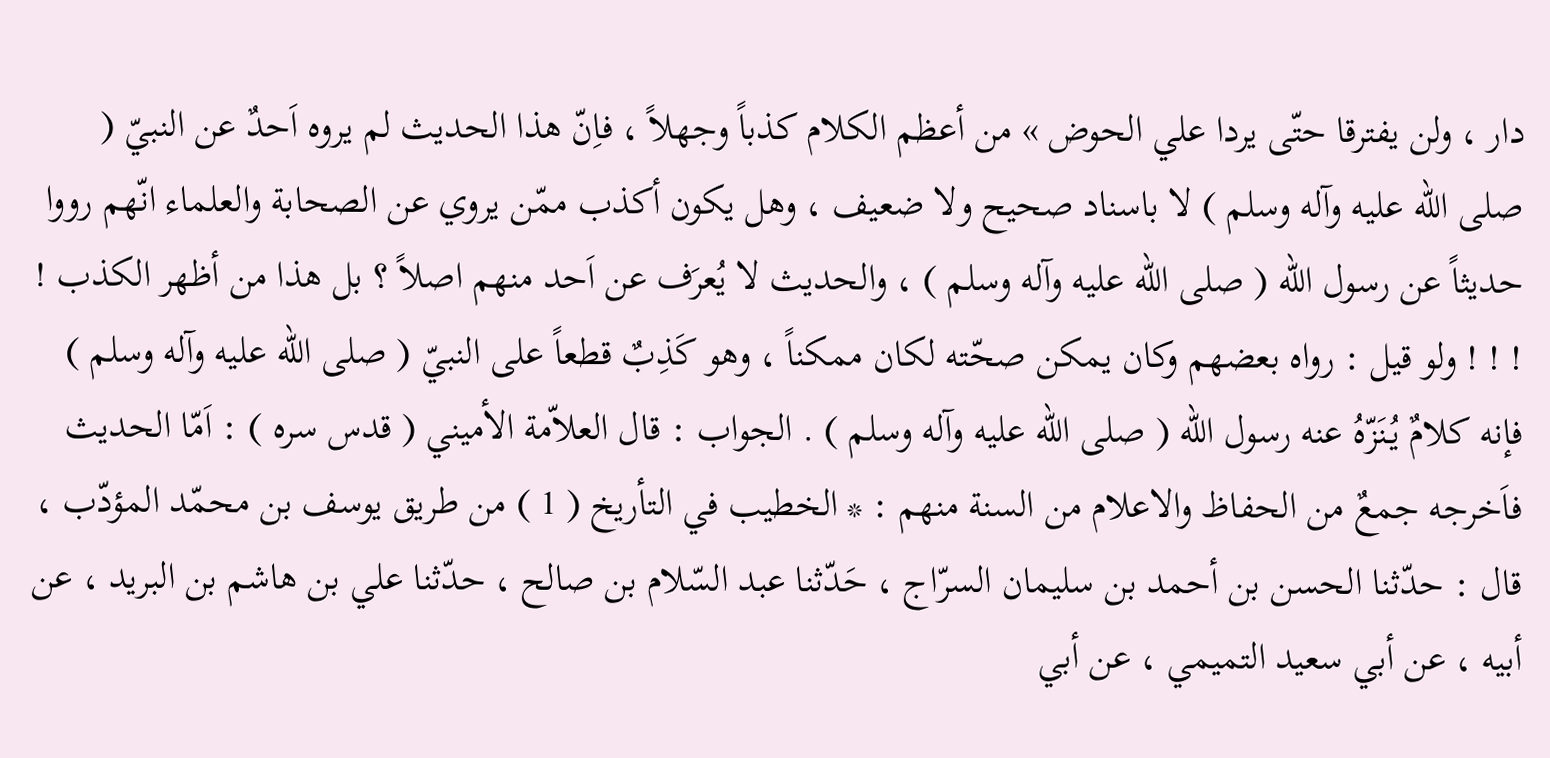دار ، ولن يفترقا حتّى يردا علي الحوض » من أعظم الكلام كذباً وجهلاً ، فاِنّ هذا الحديث لم يروه اَحدٌ عن النبيّ ( صلى الله عليه وآله وسلم ) لا باسناد صحيح ولا ضعيف ، وهل يكون أكذب ممّن يروي عن الصحابة والعلماء انّهم رووا حديثاً عن رسول الله ( صلى الله عليه وآله وسلم ) ، والحديث لا يُعرَف عن اَحد منهم اصلاً ؟ بل هذا من أظهر الكذب ! ! ! ! ولو قيل : رواه بعضهم وكان يمكن صحّته لكان ممكناً ، وهو كَذِبٌ قطعاً على النبيّ ( صلى الله عليه وآله وسلم ) فإنه كلامٌ يُنَزّهُ عنه رسول الله ( صلى الله عليه وآله وسلم ) . الجواب : قال العلاّمة الأميني ( قدس سره ) : اَمّا الحديث فاَخرجه جمعٌ من الحفاظ والاعلام من السنة منهم : * الخطيب في التأريخ ( 1 ) من طريق يوسف بن محمّد المؤدّب ، قال : حدّثنا الحسن بن أحمد بن سليمان السرّاج ، حَدّثنا عبد السّلام بن صالح ، حدّثنا علي بن هاشم بن البريد ، عن أبيه ، عن أبي سعيد التميمي ، عن أبي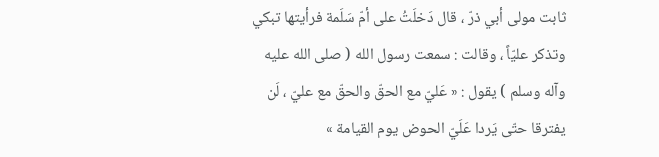ثابت مولى أبي ذرّ ، قال دَخلَتُ على أمّ سَلَمة فرأيتها تبكي وتذكر عليّاً ، وقالت : سمعت رسول الله ( صلى الله عليه وآله وسلم ) يقول : « عَليّ مع الحقّ والحقّ مع عليّ ، لَن يفترقا حتّى يَردا عَلَيّ الحوض يوم القيامة »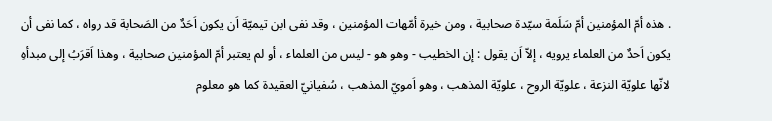. هذه أمّ المؤمنين أمّ سَلَمة سيّدة صحابية ، ومن خيرة أمّهات المؤمنين ، وقد نفى ابن تيميّة اَن يكون اَحَدٌ من الصَحابة قد رواه ، كما نفى أن يكون اَحدٌ من العلماء يرويه ، إلاّ اَن يقول : إن الخطيب - وهو هو - ليس من العلماء ، أو لم يعتبر أمّ المؤمنين صحابية ، وهذا اَقرَبُ إلى مبدأهِ لانّها علويّة النزعة ، علويّة الروح ، علويّة المذهب ، وهو اَمويّ المذهب ، سُفيانيّ العقيدة كما هو معلوم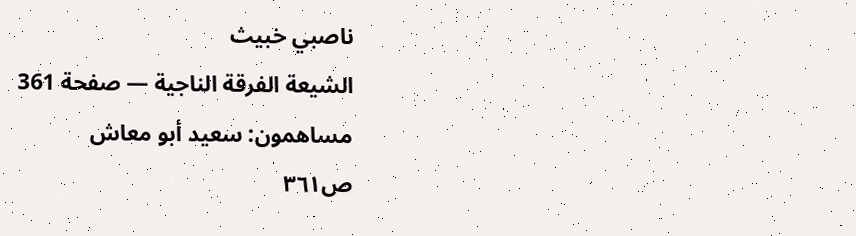ناصبي خبيث
الشيعة الفرقة الناجية — صفحة 361
مساهمون: سعيد أبو معاش
ص٣٦١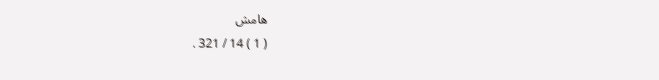هامش
( 1 ) 14 / 321 .